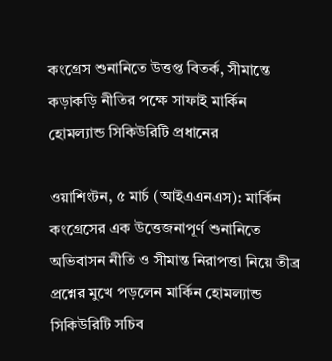কংগ্রেস শুনানিতে উত্তপ্ত বিতর্ক, সীমান্তে কড়াকড়ি নীতির পক্ষে সাফাই মার্কিন হোমল্যান্ড সিকিউরিটি প্রধানের

ওয়াশিংটন, ৫ মার্চ (আইএএনএস): মার্কিন কংগ্রেসের এক উত্তেজনাপূর্ণ শুনানিতে অভিবাসন নীতি ও সীমান্ত নিরাপত্তা নিয়ে তীব্র প্রশ্নের মুখে পড়লেন মার্কিন হোমল্যান্ড সিকিউরিটি সচিব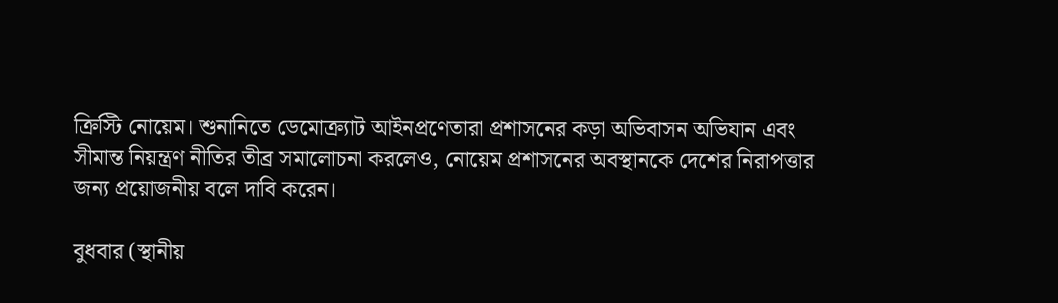ক্রিস্টি নোয়েম। শুনানিতে ডেমোক্র্যাট আইনপ্রণেতারা প্রশাসনের কড়া অভিবাসন অভিযান এবং সীমান্ত নিয়ন্ত্রণ নীতির তীব্র সমালোচনা করলেও, নোয়েম প্রশাসনের অবস্থানকে দেশের নিরাপত্তার জন্য প্রয়োজনীয় বলে দাবি করেন।

বুধবার (স্থানীয়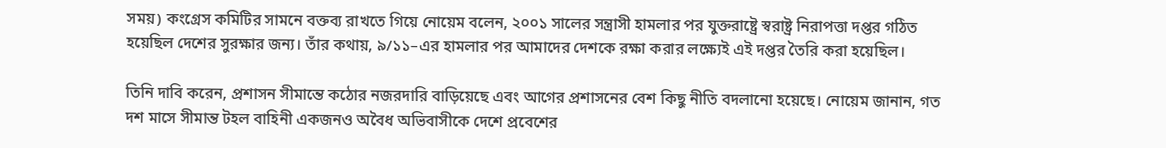সময়) কংগ্রেস কমিটির সামনে বক্তব্য রাখতে গিয়ে নোয়েম বলেন, ২০০১ সালের সন্ত্রাসী হামলার পর যুক্তরাষ্ট্রে স্বরাষ্ট্র নিরাপত্তা দপ্তর গঠিত হয়েছিল দেশের সুরক্ষার জন্য। তাঁর কথায়, ৯/১১–এর হামলার পর আমাদের দেশকে রক্ষা করার লক্ষ্যেই এই দপ্তর তৈরি করা হয়েছিল।

তিনি দাবি করেন, প্রশাসন সীমান্তে কঠোর নজরদারি বাড়িয়েছে এবং আগের প্রশাসনের বেশ কিছু নীতি বদলানো হয়েছে। নোয়েম জানান, গত দশ মাসে সীমান্ত টহল বাহিনী একজনও অবৈধ অভিবাসীকে দেশে প্রবেশের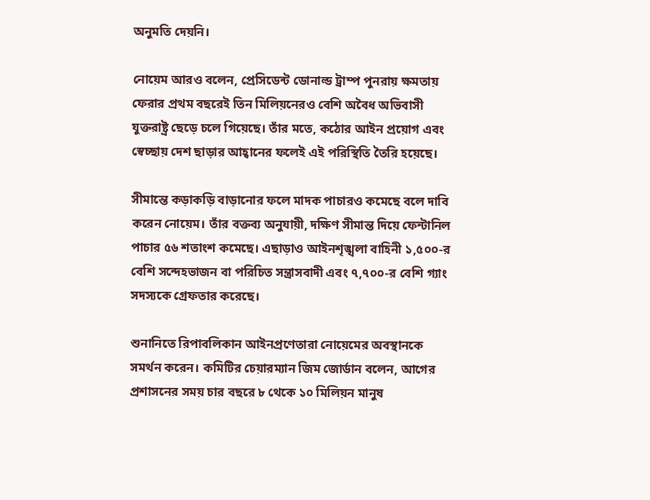অনুমতি দেয়নি।

নোয়েম আরও বলেন, প্রেসিডেন্ট ডোনাল্ড ট্রাম্প পুনরায় ক্ষমতায় ফেরার প্রথম বছরেই তিন মিলিয়নেরও বেশি অবৈধ অভিবাসী যুক্তরাষ্ট্র ছেড়ে চলে গিয়েছে। তাঁর মতে, কঠোর আইন প্রয়োগ এবং স্বেচ্ছায় দেশ ছাড়ার আহ্বানের ফলেই এই পরিস্থিতি তৈরি হয়েছে।

সীমান্তে কড়াকড়ি বাড়ানোর ফলে মাদক পাচারও কমেছে বলে দাবি করেন নোয়েম। তাঁর বক্তব্য অনুযায়ী, দক্ষিণ সীমান্ত দিয়ে ফেন্টানিল পাচার ৫৬ শতাংশ কমেছে। এছাড়াও আইনশৃঙ্খলা বাহিনী ১,৫০০-র বেশি সন্দেহভাজন বা পরিচিত সন্ত্রাসবাদী এবং ৭,৭০০-র বেশি গ্যাং সদস্যকে গ্রেফতার করেছে।

শুনানিতে রিপাবলিকান আইনপ্রণেতারা নোয়েমের অবস্থানকে সমর্থন করেন। কমিটির চেয়ারম্যান জিম জোর্ডান বলেন, আগের প্রশাসনের সময় চার বছরে ৮ থেকে ১০ মিলিয়ন মানুষ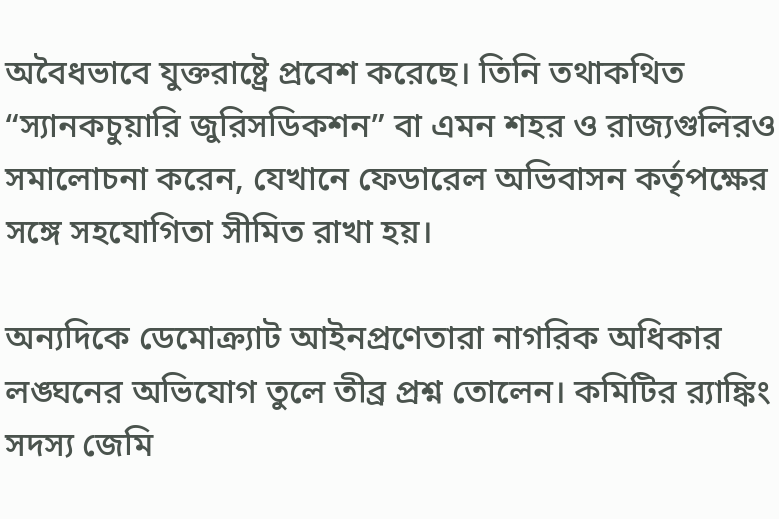অবৈধভাবে যুক্তরাষ্ট্রে প্রবেশ করেছে। তিনি তথাকথিত “স্যানকচুয়ারি জুরিসডিকশন” বা এমন শহর ও রাজ্যগুলিরও সমালোচনা করেন, যেখানে ফেডারেল অভিবাসন কর্তৃপক্ষের সঙ্গে সহযোগিতা সীমিত রাখা হয়।

অন্যদিকে ডেমোক্র্যাট আইনপ্রণেতারা নাগরিক অধিকার লঙ্ঘনের অভিযোগ তুলে তীব্র প্রশ্ন তোলেন। কমিটির র‍্যাঙ্কিং সদস্য জেমি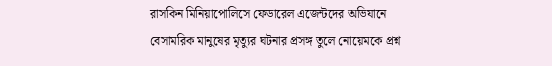রাসকিন মিনিয়াপোলিসে ফেডারেল এজেন্টদের অভিযানে বেসামরিক মানুষের মৃত্যুর ঘটনার প্রসঙ্গ তুলে নোয়েমকে প্রশ্ন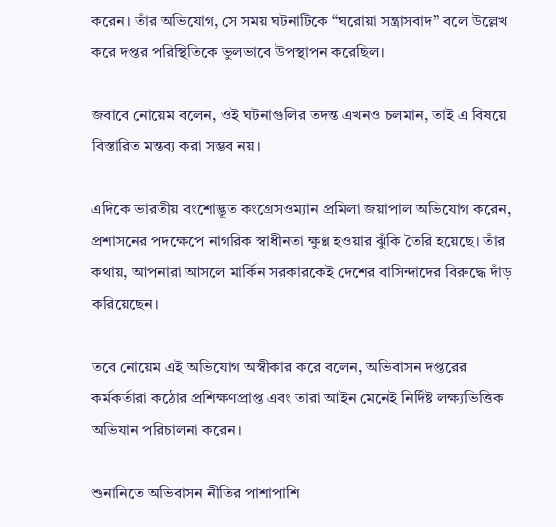করেন। তাঁর অভিযোগ, সে সময় ঘটনাটিকে “ঘরোয়া সন্ত্রাসবাদ” বলে উল্লেখ করে দপ্তর পরিস্থিতিকে ভুলভাবে উপস্থাপন করেছিল।

জবাবে নোয়েম বলেন, ওই ঘটনাগুলির তদন্ত এখনও চলমান, তাই এ বিষয়ে বিস্তারিত মন্তব্য করা সম্ভব নয়।

এদিকে ভারতীয় বংশোদ্ভূত কংগ্রেসওম্যান প্রমিলা জয়াপাল অভিযোগ করেন, প্রশাসনের পদক্ষেপে নাগরিক স্বাধীনতা ক্ষুণ্ণ হওয়ার ঝুঁকি তৈরি হয়েছে। তাঁর কথায়, আপনারা আসলে মার্কিন সরকারকেই দেশের বাসিন্দাদের বিরুদ্ধে দাঁড় করিয়েছেন।

তবে নোয়েম এই অভিযোগ অস্বীকার করে বলেন, অভিবাসন দপ্তরের কর্মকর্তারা কঠোর প্রশিক্ষণপ্রাপ্ত এবং তারা আইন মেনেই নির্দিষ্ট লক্ষ্যভিত্তিক অভিযান পরিচালনা করেন।

শুনানিতে অভিবাসন নীতির পাশাপাশি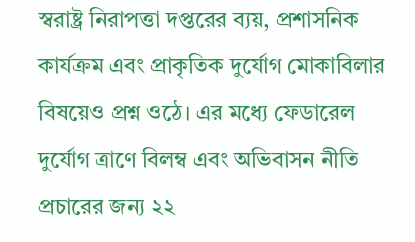স্বরাষ্ট্র নিরাপত্তা দপ্তরের ব্যয়, প্রশাসনিক কার্যক্রম এবং প্রাকৃতিক দুর্যোগ মোকাবিলার বিষয়েও প্রশ্ন ওঠে। এর মধ্যে ফেডারেল দুর্যোগ ত্রাণে বিলম্ব এবং অভিবাসন নীতি প্রচারের জন্য ২২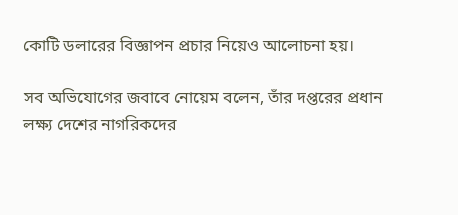কোটি ডলারের বিজ্ঞাপন প্রচার নিয়েও আলোচনা হয়।

সব অভিযোগের জবাবে নোয়েম বলেন, তাঁর দপ্তরের প্রধান লক্ষ্য দেশের নাগরিকদের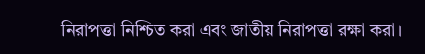নিরাপত্তা নিশ্চিত করা এবং জাতীয় নিরাপত্তা রক্ষা করা।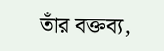তাঁর বক্তব্য,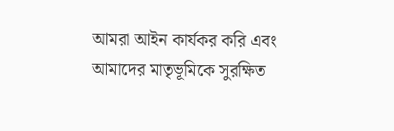আমরা আইন কার্যকর করি এবং আমাদের মাতৃভূমিকে সুরক্ষিত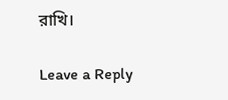রাখি।

Leave a Reply